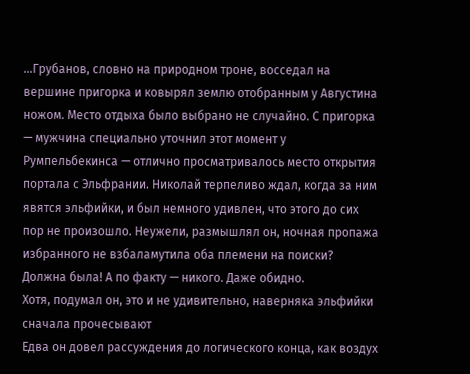…Грубанов, словно на природном троне, восседал на вершине пригорка и ковырял землю отобранным у Августина ножом. Место отдыха было выбрано не случайно. С пригорка — мужчина специально уточнил этот момент у Румпельбекинса — отлично просматривалось место открытия портала с Эльфрании. Николай терпеливо ждал, когда за ним явятся эльфийки, и был немного удивлен, что этого до сих пор не произошло. Неужели, размышлял он, ночная пропажа избранного не взбаламутила оба племени на поиски? Должна была! А по факту — никого. Даже обидно.
Хотя, подумал он, это и не удивительно, наверняка эльфийки сначала прочесывают
Едва он довел рассуждения до логического конца, как воздух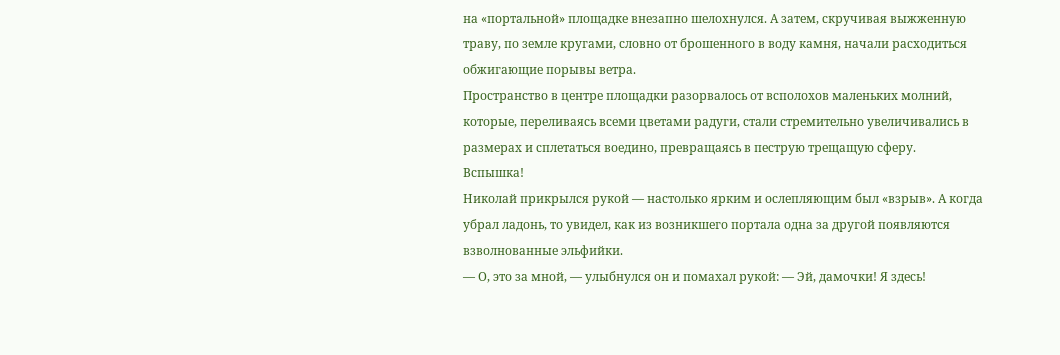на «портальной» площадке внезапно шелохнулся. А затем, скручивая выжженную траву, по земле кругами, словно от брошенного в воду камня, начали расходиться обжигающие порывы ветра.
Пространство в центре площадки разорвалось от всполохов маленьких молний, которые, переливаясь всеми цветами радуги, стали стремительно увеличивались в размерах и сплетаться воедино, превращаясь в пеструю трещащую сферу.
Вспышка!
Николай прикрылся рукой — настолько ярким и ослепляющим был «взрыв». А когда убрал ладонь, то увидел, как из возникшего портала одна за другой появляются взволнованные эльфийки.
— О, это за мной, — улыбнулся он и помахал рукой: — Эй, дамочки! Я здесь!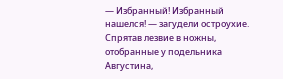— Избранный! Избранный нашелся! — загудели остроухие.
Спрятав лезвие в ножны, отобранные у подельника Августина,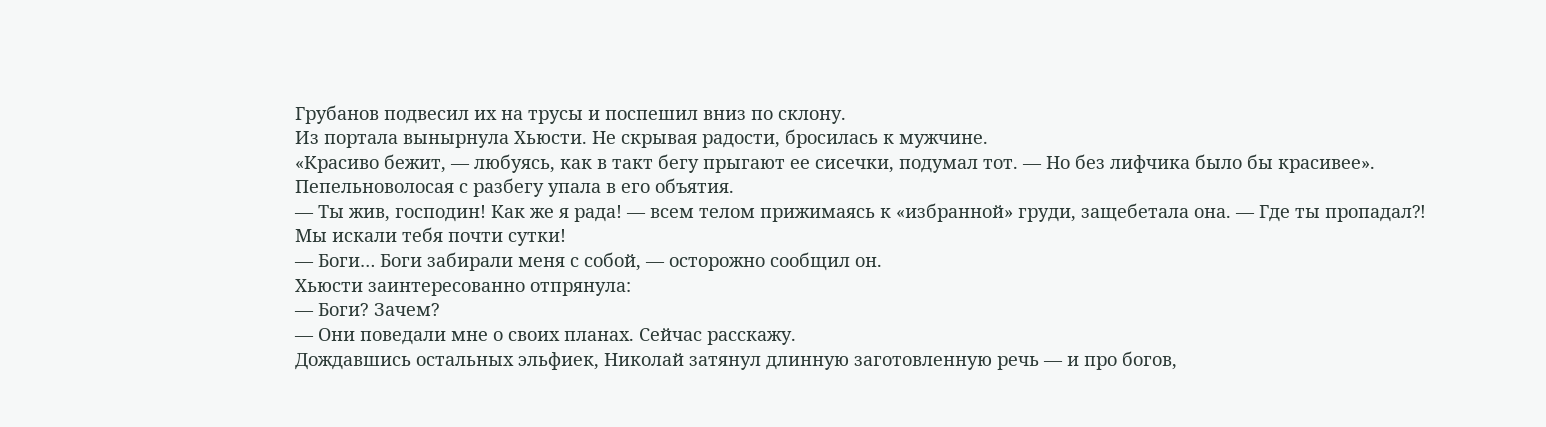Грубанов подвесил их на трусы и поспешил вниз по склону.
Из портала вынырнула Хьюсти. Не скрывая радости, бросилась к мужчине.
«Красиво бежит, — любуясь, как в такт бегу прыгают ее сисечки, подумал тот. — Но без лифчика было бы красивее».
Пепельноволосая с разбегу упала в его объятия.
— Ты жив, господин! Как же я рада! — всем телом прижимаясь к «избранной» груди, защебетала она. — Где ты пропадал⁈ Мы искали тебя почти сутки!
— Боги… Боги забирали меня с собой, — осторожно сообщил он.
Хьюсти заинтересованно отпрянула:
— Боги? Зачем?
— Они поведали мне о своих планах. Сейчас расскажу.
Дождавшись остальных эльфиек, Николай затянул длинную заготовленную речь — и про богов,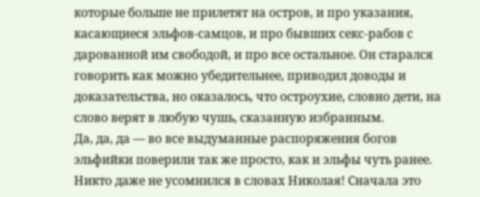которые больше не прилетят на остров, и про указания, касающиеся эльфов-самцов, и про бывших секс-рабов с дарованной им свободой, и про все остальное. Он старался говорить как можно убедительнее, приводил доводы и доказательства, но оказалось, что остроухие, словно дети, на слово верят в любую чушь, сказанную избранным.
Да, да, да — во все выдуманные распоряжения богов эльфийки поверили так же просто, как и эльфы чуть ранее. Никто даже не усомнился в словах Николая! Сначала это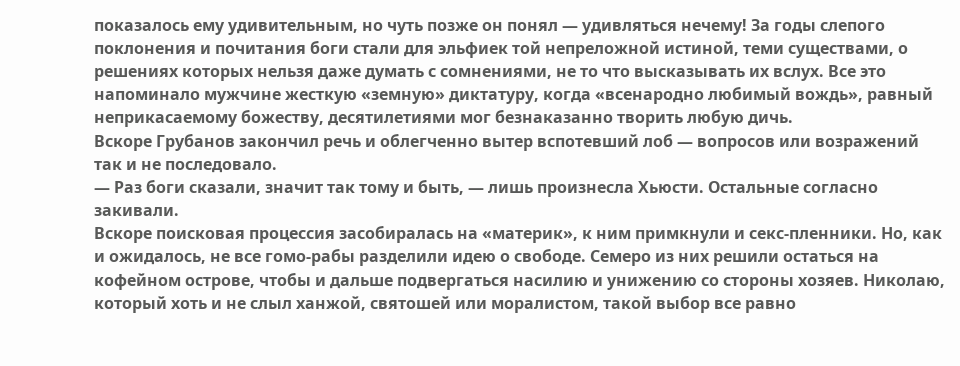показалось ему удивительным, но чуть позже он понял — удивляться нечему! За годы слепого поклонения и почитания боги стали для эльфиек той непреложной истиной, теми существами, о решениях которых нельзя даже думать с сомнениями, не то что высказывать их вслух. Все это напоминало мужчине жесткую «земную» диктатуру, когда «всенародно любимый вождь», равный неприкасаемому божеству, десятилетиями мог безнаказанно творить любую дичь.
Вскоре Грубанов закончил речь и облегченно вытер вспотевший лоб — вопросов или возражений так и не последовало.
— Раз боги сказали, значит так тому и быть, — лишь произнесла Хьюсти. Остальные согласно закивали.
Вскоре поисковая процессия засобиралась на «материк», к ним примкнули и секс-пленники. Но, как и ожидалось, не все гомо-рабы разделили идею о свободе. Семеро из них решили остаться на кофейном острове, чтобы и дальше подвергаться насилию и унижению со стороны хозяев. Николаю, который хоть и не слыл ханжой, святошей или моралистом, такой выбор все равно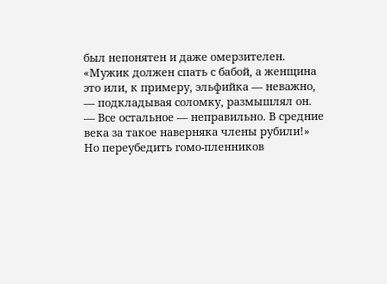был непонятен и даже омерзителен.
«Мужик должен спать с бабой, а женщина это или, к примеру, эльфийка — неважно, — подкладывая соломку, размышлял он. — Все остальное — неправильно. В средние века за такое наверняка члены рубили!»
Но переубедить гомо-пленников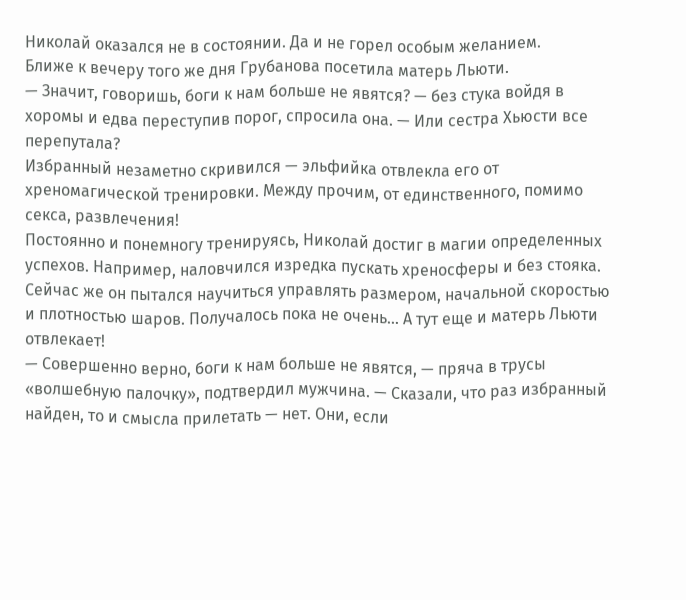Николай оказался не в состоянии. Да и не горел особым желанием.
Ближе к вечеру того же дня Грубанова посетила матерь Льюти.
— Значит, говоришь, боги к нам больше не явятся? — без стука войдя в хоромы и едва переступив порог, спросила она. — Или сестра Хьюсти все перепутала?
Избранный незаметно скривился — эльфийка отвлекла его от хреномагической тренировки. Между прочим, от единственного, помимо секса, развлечения!
Постоянно и понемногу тренируясь, Николай достиг в магии определенных успехов. Например, наловчился изредка пускать хреносферы и без стояка. Сейчас же он пытался научиться управлять размером, начальной скоростью и плотностью шаров. Получалось пока не очень… А тут еще и матерь Льюти отвлекает!
— Совершенно верно, боги к нам больше не явятся, — пряча в трусы «волшебную палочку», подтвердил мужчина. — Сказали, что раз избранный найден, то и смысла прилетать — нет. Они, если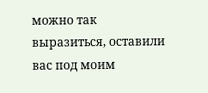можно так выразиться, оставили вас под моим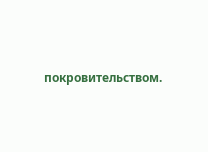покровительством.